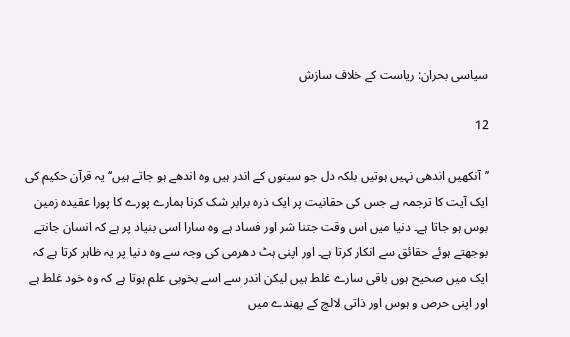سیاسی بحران: ریاست کے خلاف سازش

12

’’آنکھیں اندھی نہیں ہوتیں بلکہ دل جو سینوں کے اندر ہیں وہ اندھے ہو جاتے ہیں‘‘ یہ قرآن حکیم کی ایک آیت کا ترجمہ ہے جس کی حقانیت پر ایک ذرہ برابر شک کرنا ہمارے پورے کا پورا عقیدہ زمین بوس ہو جاتا ہے۔ دنیا میں اس وقت جتنا شر اور فساد ہے وہ سارا اسی بنیاد پر ہے کہ انسان جانتے بوجھتے ہوئے حقائق سے انکار کرتا ہے۔ اور اپنی ہٹ دھرمی کی وجہ سے وہ دنیا پر یہ ظاہر کرتا ہے کہ ایک میں صحیح ہوں باقی سارے غلط ہیں لیکن اندر سے اسے بخوبی علم ہوتا ہے کہ وہ خود غلط ہے اور اپنی حرص و ہوس اور ذاتی لالچ کے پھندے میں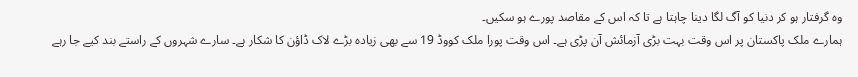وہ گرفتار ہو کر دنیا کو آگ لگا دینا چاہتا ہے تا کہ اس کے مقاصد پورے ہو سکیں۔
ہمارے ملک پاکستان پر اس وقت بہت بڑی آزمائش آن پڑی ہے۔ اس وقت پورا ملک کووڈ 19 سے بھی زیادہ بڑے لاک ڈاؤن کا شکار ہے۔ سارے شہروں کے راستے بند کیے جا رہے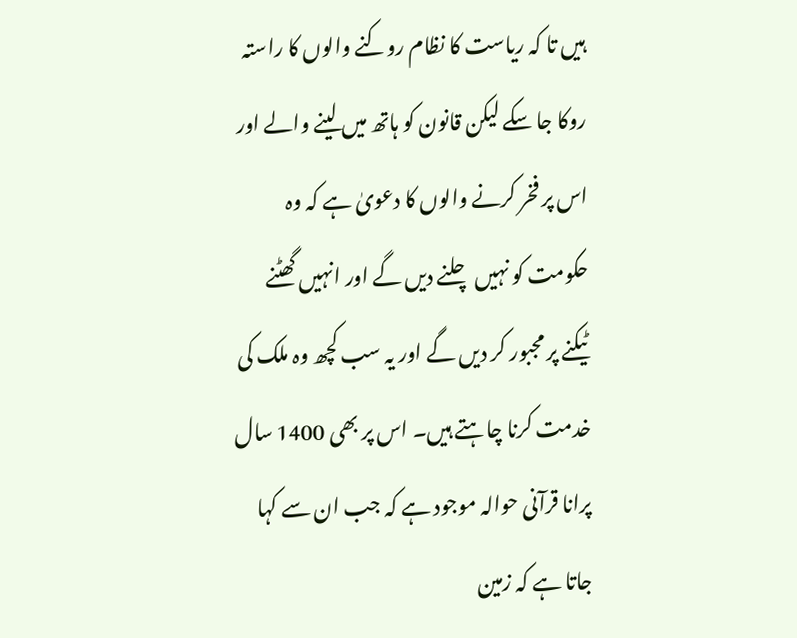ہیں تا کہ ریاست کا نظام روکنے والوں کا راستہ روکا جا سکے لیکن قانون کو ہاتھ میں لینے والے اور اس پر فخر کرنے والوں کا دعویٰ ہے کہ وہ حکومت کو نہیں چلنے دیں گے اور انہیں گھٹنے ٹیکنے پر مجبور کر دیں گے اور یہ سب کچھ وہ ملک کی خدمت کرنا چاہتے ہیں۔ اس پر بھی 1400 سال پرانا قرآنی حوالہ موجود ہے کہ جب ان سے کہا جاتا ہے کہ زمین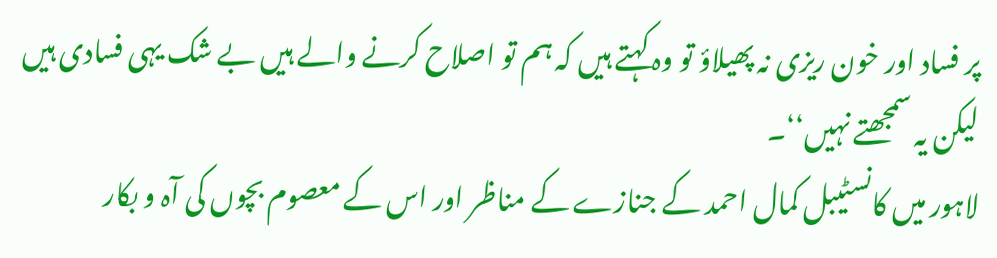پر فساد اور خون ریزی نہ پھیلاؤ تو وہ کہتے ہیں کہ ہم تو اصلاح کرنے والے ہیں بے شک یہی فسادی ہیں لیکن یہ سمجھتے نہیں‘‘۔
لاہور میں کانسٹیبل کمال احمد کے جنازے کے مناظر اور اس کے معصوم بچوں کی آہ و بکار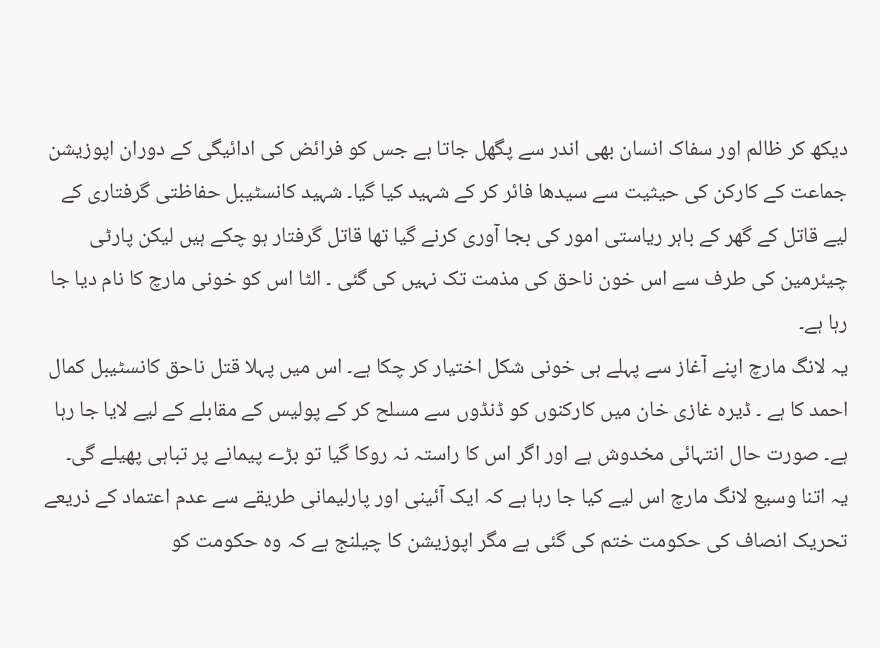دیکھ کر ظالم اور سفاک انسان بھی اندر سے پگھل جاتا ہے جس کو فرائض کی ادائیگی کے دوران اپوزیشن جماعت کے کارکن کی حیثیت سے سیدھا فائر کر کے شہید کیا گیا۔ شہید کانسٹیبل حفاظتی گرفتاری کے لیے قاتل کے گھر کے باہر ریاستی امور کی بجا آوری کرنے گیا تھا قاتل گرفتار ہو چکے ہیں لیکن پارٹی چیئرمین کی طرف سے اس خون ناحق کی مذمت تک نہیں کی گئی ۔ الٹا اس کو خونی مارچ کا نام دیا جا رہا ہے۔
یہ لانگ مارچ اپنے آغاز سے پہلے ہی خونی شکل اختیار کر چکا ہے۔ اس میں پہلا قتل ناحق کانسٹیبل کمال احمد کا ہے ۔ ڈیرہ غازی خان میں کارکنوں کو ڈنڈوں سے مسلح کر کے پولیس کے مقابلے کے لیے لایا جا رہا ہے۔ صورت حال انتہائی مخدوش ہے اور اگر اس کا راستہ نہ روکا گیا تو بڑے پیمانے پر تباہی پھیلے گی۔
یہ اتنا وسیع لانگ مارچ اس لیے کیا جا رہا ہے کہ ایک آئینی اور پارلیمانی طریقے سے عدم اعتماد کے ذریعے تحریک انصاف کی حکومت ختم کی گئی ہے مگر اپوزیشن کا چیلنج ہے کہ وہ حکومت کو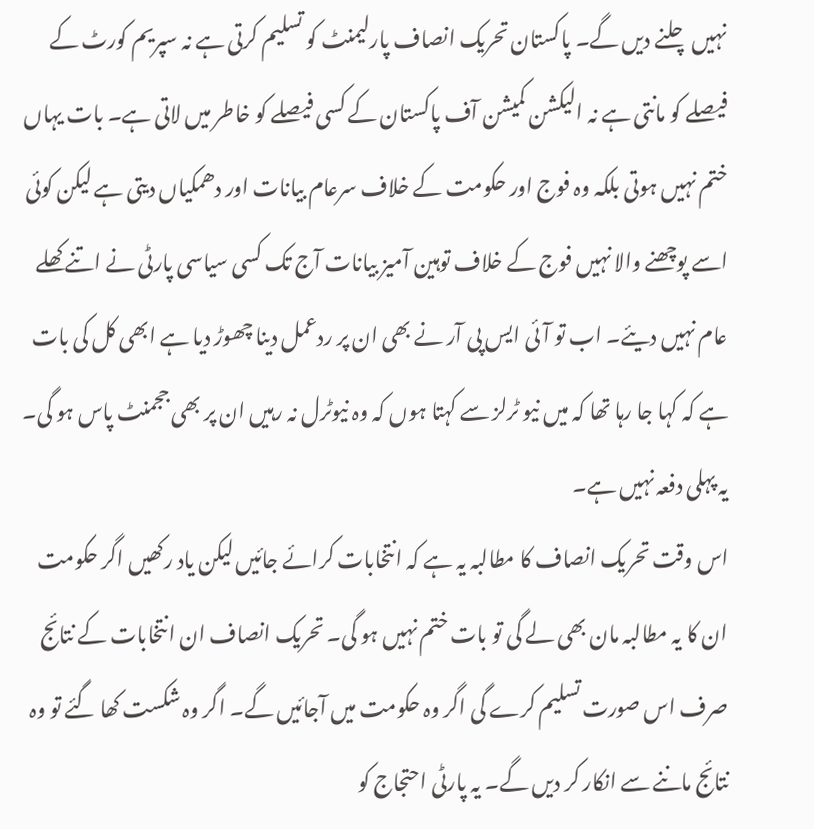نہیں چلنے دیں گے۔ پاکستان تحریک انصاف پارلیمنٹ کو تسلیم کرتی ہے نہ سپریم کورٹ کے فیصلے کو مانتی ہے نہ الیکشن کمیشن آف پاکستان کے کسی فیصلے کو خاطر میں لاتی ہے۔ بات یہاں ختم نہیں ہوتی بلکہ وہ فوج اور حکومت کے خلاف سرعام بیانات اور دھمکیاں دیتی ہے لیکن کوئی اسے پوچھنے والا نہیں فوج کے خلاف توہین آمیز بیانات آج تک کسی سیاسی پارٹی نے اتنے کھلے عام نہیں دیئے۔ اب تو آئی ایس پی آر نے بھی ان پر ردعمل دینا چھوڑ دیا ہے ابھی کل کی بات ہے کہ کہا جا رہا تھا کہ میں نیو ٹرلز سے کہتا ہوں کہ وہ نیوٹرل نہ رہیں ان پر بھی ججمنٹ پاس ہو گی۔ یہ پہلی دفعہ نہیں ہے۔
اس وقت تحریک انصاف کا مطالبہ یہ ہے کہ انتخابات کرائے جائیں لیکن یاد رکھیں اگر حکومت ان کا یہ مطالبہ مان بھی لے گی تو بات ختم نہیں ہو گی۔ تحریک انصاف ان انتخابات کے نتائج صرف اس صورت تسلیم کرے گی اگر وہ حکومت میں آجائیں گے۔ اگر وہ شکست کھا گئے تو وہ نتائج ماننے سے انکار کر دیں گے۔ یہ پارٹی احتجاج کو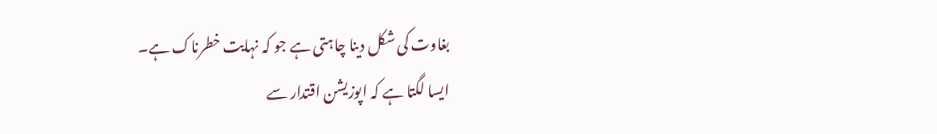بغاوت کی شکل دینا چاہتی ہے جو کہ نہایت خطرناک ہے۔
ایسا لگتا ہے کہ اپوزیشن اقتدار سے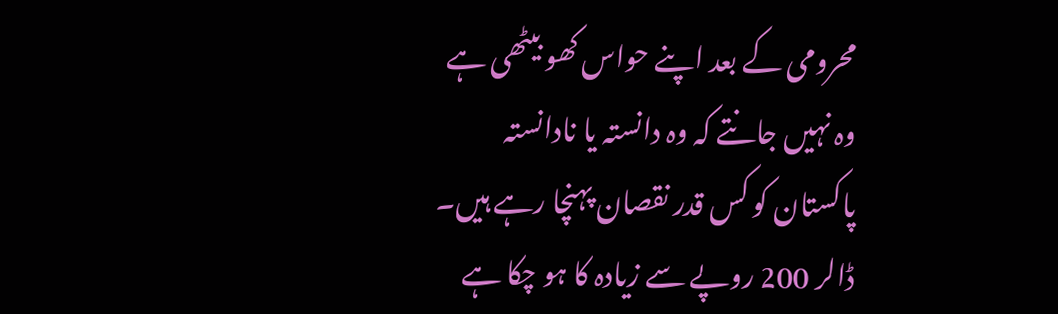محرومی کے بعد اپنے حواس کھو بیٹھی ہے وہ نہیں جانتے کہ وہ دانستہ یا نادانستہ پاکستان کو کس قدر نقصان پہنچا رہے ہیں۔ ڈالر 200 روپے سے زیادہ کا ہو چکا ہے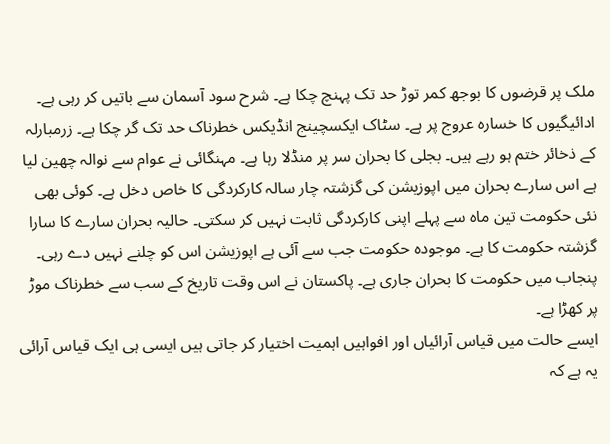ملک پر قرضوں کا بوجھ کمر توڑ حد تک پہنچ چکا ہے۔ شرح سود آسمان سے باتیں کر رہی ہے۔ ادائیگیوں کا خسارہ عروج پر ہے۔ سٹاک ایکسچینج انڈیکس خطرناک حد تک گر چکا ہے۔ زرمبارلہ کے ذخائر ختم ہو رہے ہیں۔ بجلی کا بحران سر پر منڈلا رہا ہے۔ مہنگائی نے عوام سے نوالہ چھین لیا ہے اس سارے بحران میں اپوزیشن کی گزشتہ چار سالہ کارکردگی کا خاص دخل ہے۔ کوئی بھی نئی حکومت تین ماہ سے پہلے اپنی کارکردگی ثابت نہیں کر سکتی۔ حالیہ بحران سارے کا سارا گزشتہ حکومت کا ہے۔ موجودہ حکومت جب سے آئی ہے اپوزیشن اس کو چلنے نہیں دے رہی۔ پنجاب میں حکومت کا بحران جاری ہے۔ پاکستان نے اس وقت تاریخ کے سب سے خطرناک موڑ پر کھڑا ہے۔
ایسے حالت میں قیاس آرائیاں اور افواہیں اہمیت اختیار کر جاتی ہیں ایسی ہی ایک قیاس آرائی یہ ہے کہ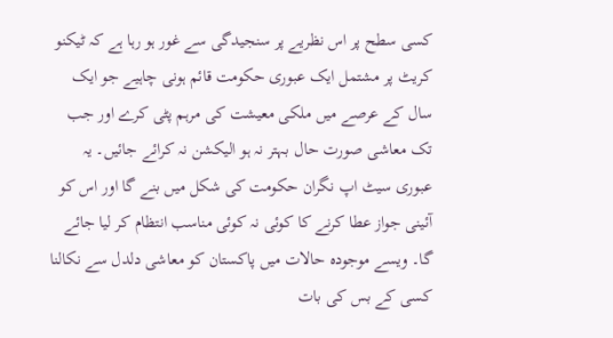کسی سطح پر اس نظریے پر سنجیدگی سے غور ہو رہا ہے کہ ٹیکنو کریٹ پر مشتمل ایک عبوری حکومت قائم ہونی چاہیے جو ایک سال کے عرصے میں ملکی معیشت کی مرہم پٹی کرے اور جب تک معاشی صورت حال بہتر نہ ہو الیکشن نہ کرائے جائیں۔ یہ عبوری سیٹ اپ نگران حکومت کی شکل میں بنے گا اور اس کو آئینی جواز عطا کرنے کا کوئی نہ کوئی مناسب انتظام کر لیا جائے گا۔ ویسے موجودہ حالات میں پاکستان کو معاشی دلدل سے نکالنا کسی کے بس کی بات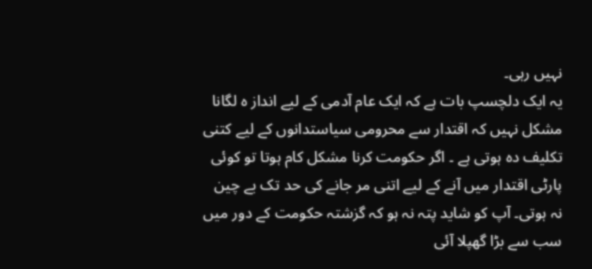نہیں رہی۔
یہ ایک دلچسپ بات ہے کہ ایک عام آدمی کے لیے انداز ہ لگانا  مشکل نہیں کہ اقتدار سے محرومی سیاستدانوں کے لیے کتنی تکلیف دہ ہوتی ہے ۔ اگر حکومت کرنا مشکل کام ہوتا تو کوئی پارٹی اقتدار میں آنے کے لیے اتنی مر جانے کی حد تک بے چین نہ ہوتی۔ آپ کو شاید پتہ نہ ہو کہ گزشتہ حکومت کے دور میں سب سے بڑا گھپلا آئی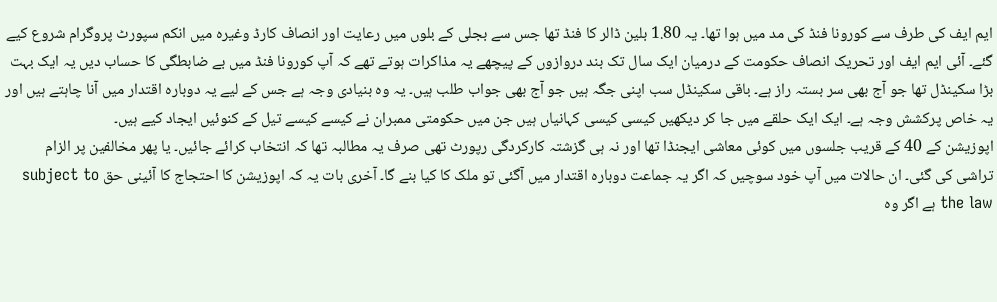ایم ایف کی طرف سے کورونا فنڈ کی مد میں ہوا تھا۔ یہ 1.80 بلین ڈالر کا فنڈ تھا جس سے بجلی کے بلوں میں رعایت اور انصاف کارڈ وغیرہ میں انکم سپورٹ پروگرام شروع کیے گئے۔ آئی ایم ایف اور تحریک انصاف حکومت کے درمیان ایک سال تک بند دروازوں کے پیچھے یہ مذاکرات ہوتے تھے کہ آپ کورونا فنڈ میں بے ضابطگی کا حساب دیں یہ ایک بہت بڑا سکینڈل تھا جو آج بھی سر بستہ راز ہے۔ باقی سکینڈل سب اپنی جگہ ہیں جو آج بھی جواب طلب ہیں۔ یہ وہ بنیادی وجہ ہے جس کے لیے یہ دوبارہ اقتدار میں آنا چاہتے ہیں اور یہ خاص پرکشش وجہ ہے۔ ایک ایک حلقے میں جا کر دیکھیں کیسی کیسی کہانیاں ہیں جن میں حکومتی ممبران نے کیسے کیسے تیل کے کنوئیں ایجاد کیے ہیں۔
اپوزیشن کے 40 کے قریب جلسوں میں کوئی معاشی ایجنڈا تھا اور نہ ہی گزشتہ کارکردگی رپورٹ تھی صرف یہ مطالبہ تھا کہ انتخاب کرائے جائیں۔ یا پھر مخالفین پر الزام تراشی کی گئی۔ ان حالات میں آپ خود سوچیں کہ اگر یہ جماعت دوبارہ اقتدار میں آگئی تو ملک کا کیا بنے گا۔ آخری بات یہ کہ اپوزیشن کا احتجاج کا آئینی حق subject to the law ہے اگر وہ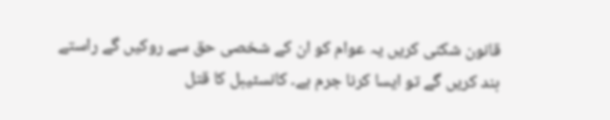قانون شکنی کریں یہ عوام کو ان کے شخصی حق سے روکیں گے راستے بند کریں گے تو ایسا کرنا جرم ہے۔ کانسٹیبل کا قتل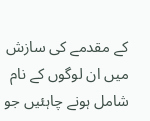کے مقدمے کی سازش میں ان لوگوں کے نام شامل ہونے چاہئیں جو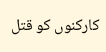کارکنوں کو قتل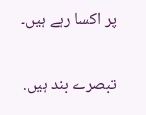پر اکسا رہے ہیں۔

تبصرے بند ہیں.